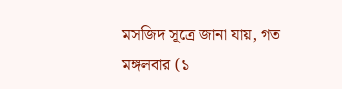মসজিদ সূত্রে জানা যায়, গত মঙ্গলবার (১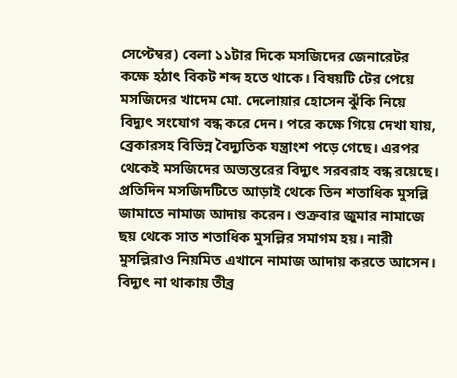সেপ্টেম্বর) বেলা ১১টার দিকে মসজিদের জেনারেটর কক্ষে হঠাৎ বিকট শব্দ হতে থাকে। বিষয়টি টের পেয়ে মসজিদের খাদেম মো. দেলোয়ার হোসেন ঝুঁকি নিয়ে বিদ্যুৎ সংযোগ বন্ধ করে দেন। পরে কক্ষে গিয়ে দেখা যায়, ব্রেকারসহ বিভিন্ন বৈদ্যুতিক যন্ত্রাংশ পড়ে গেছে। এরপর থেকেই মসজিদের অভ্যন্তরের বিদ্যুৎ সরবরাহ বন্ধ রয়েছে।
প্রতিদিন মসজিদটিতে আড়াই থেকে তিন শতাধিক মুসল্লি জামাতে নামাজ আদায় করেন। শুক্রবার জুমার নামাজে ছয় থেকে সাত শতাধিক মুসল্লির সমাগম হয়। নারী মুসল্লিরাও নিয়মিত এখানে নামাজ আদায় করতে আসেন। বিদ্যুৎ না থাকায় তীব্র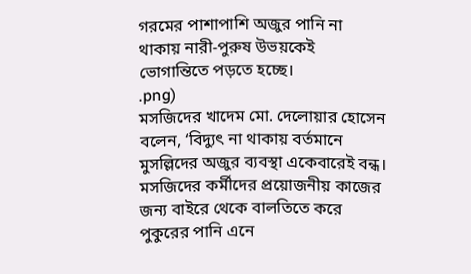গরমের পাশাপাশি অজুর পানি না থাকায় নারী-পুরুষ উভয়কেই ভোগান্তিতে পড়তে হচ্ছে।
.png)
মসজিদের খাদেম মো. দেলোয়ার হোসেন বলেন, ‘বিদ্যুৎ না থাকায় বর্তমানে মুসল্লিদের অজুর ব্যবস্থা একেবারেই বন্ধ। মসজিদের কর্মীদের প্রয়োজনীয় কাজের জন্য বাইরে থেকে বালতিতে করে পুকুরের পানি এনে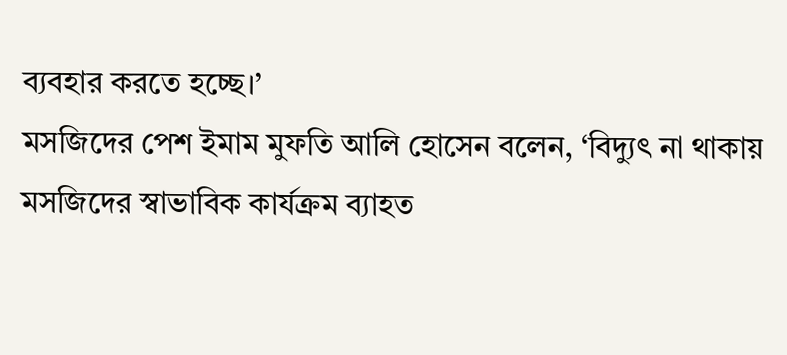ব্যবহার করতে হচ্ছে।’
মসজিদের পেশ ইমাম মুফতি আলি হোসেন বলেন, ‘বিদ্যুৎ না থাকায় মসজিদের স্বাভাবিক কার্যক্রম ব্যাহত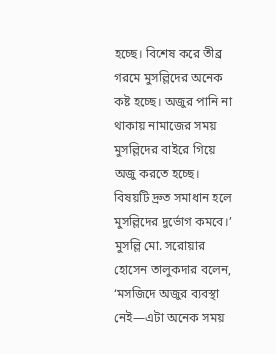হচ্ছে। বিশেষ করে তীব্র গরমে মুসল্লিদের অনেক কষ্ট হচ্ছে। অজুর পানি না থাকায় নামাজের সময় মুসল্লিদের বাইরে গিয়ে অজু করতে হচ্ছে। বিষয়টি দ্রুত সমাধান হলে মুসল্লিদের দুর্ভোগ কমবে।’
মুসল্লি মো. সরোয়ার হোসেন তালুকদার বলেন, ‘মসজিদে অজুর ব্যবস্থা নেই—এটা অনেক সময়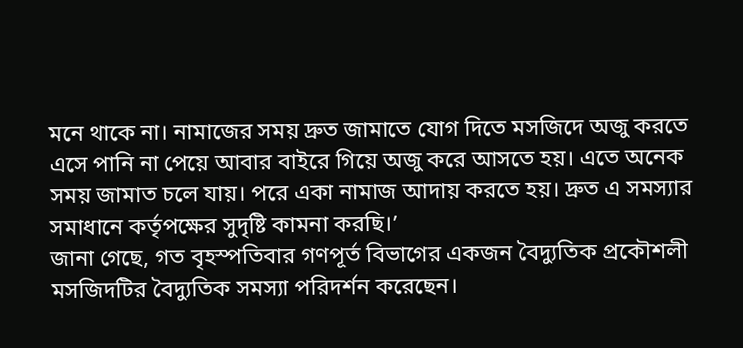মনে থাকে না। নামাজের সময় দ্রুত জামাতে যোগ দিতে মসজিদে অজু করতে এসে পানি না পেয়ে আবার বাইরে গিয়ে অজু করে আসতে হয়। এতে অনেক সময় জামাত চলে যায়। পরে একা নামাজ আদায় করতে হয়। দ্রুত এ সমস্যার সমাধানে কর্তৃপক্ষের সুদৃষ্টি কামনা করছি।’
জানা গেছে, গত বৃহস্পতিবার গণপূর্ত বিভাগের একজন বৈদ্যুতিক প্রকৌশলী মসজিদটির বৈদ্যুতিক সমস্যা পরিদর্শন করেছেন।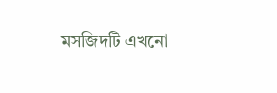মসজিদটি এখনো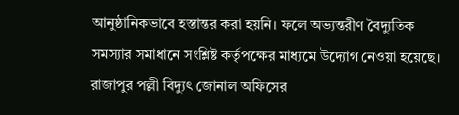আনুষ্ঠানিকভাবে হস্তান্তর করা হয়নি। ফলে অভ্যন্তরীণ বৈদ্যুতিক সমস্যার সমাধানে সংশ্লিষ্ট কর্তৃপক্ষের মাধ্যমে উদ্যোগ নেওয়া হয়েছে।
রাজাপুর পল্লী বিদ্যুৎ জোনাল অফিসের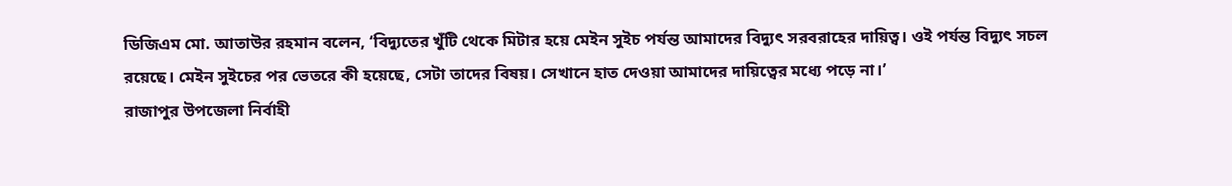ডিজিএম মো. আতাউর রহমান বলেন, ‘বিদ্যুতের খুঁটি থেকে মিটার হয়ে মেইন সুইচ পর্যন্ত আমাদের বিদ্যুৎ সরবরাহের দায়িত্ব। ওই পর্যন্ত বিদ্যুৎ সচল রয়েছে। মেইন সুইচের পর ভেতরে কী হয়েছে, সেটা তাদের বিষয়। সেখানে হাত দেওয়া আমাদের দায়িত্বের মধ্যে পড়ে না।’
রাজাপুর উপজেলা নির্বাহী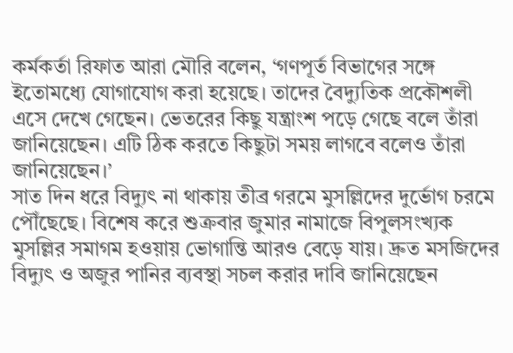কর্মকর্তা রিফাত আরা মৌরি বলেন, ‘গণপূর্ত বিভাগের সঙ্গে ইতোমধ্যে যোগাযোগ করা হয়েছে। তাদের বৈদ্যুতিক প্রকৌশলী এসে দেখে গেছেন। ভেতরের কিছু যন্ত্রাংশ পড়ে গেছে বলে তাঁরা জানিয়েছেন। এটি ঠিক করতে কিছুটা সময় লাগবে বলেও তাঁরা জানিয়েছেন।’
সাত দিন ধরে বিদ্যুৎ না থাকায় তীব্র গরমে মুসল্লিদের দুর্ভোগ চরমে পৌঁছেছে। বিশেষ করে শুক্রবার জুমার নামাজে বিপুলসংখ্যক মুসল্লির সমাগম হওয়ায় ভোগান্তি আরও বেড়ে যায়। দ্রুত মসজিদের বিদ্যুৎ ও অজুর পানির ব্যবস্থা সচল করার দাবি জানিয়েছেন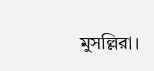মুসল্লিরা।